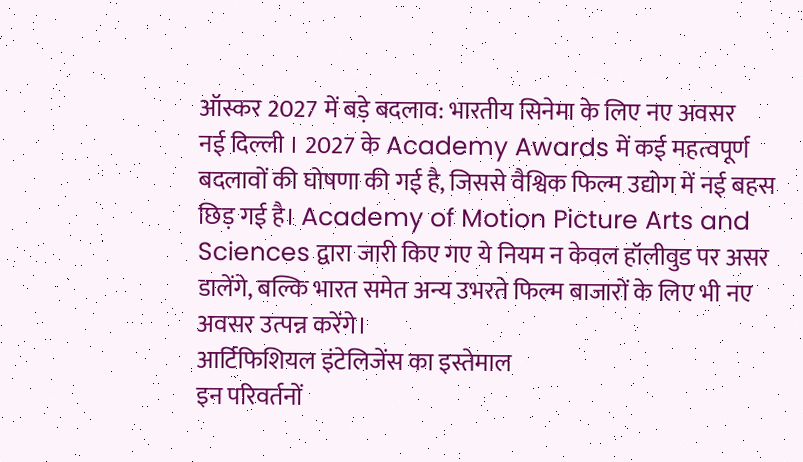ऑस्कर 2027 में बड़े बदलाव: भारतीय सिनेमा के लिए नए अवसर
नई दिल्ली । 2027 के Academy Awards में कई महत्वपूर्ण बदलावों की घोषणा की गई है, जिससे वैश्विक फिल्म उद्योग में नई बहस छिड़ गई है। Academy of Motion Picture Arts and Sciences द्वारा जारी किए गए ये नियम न केवल हॉलीवुड पर असर डालेंगे, बल्कि भारत समेत अन्य उभरते फिल्म बाजारों के लिए भी नए अवसर उत्पन्न करेंगे।
आर्टिफिशियल इंटेलिजेंस का इस्तेमाल
इन परिवर्तनों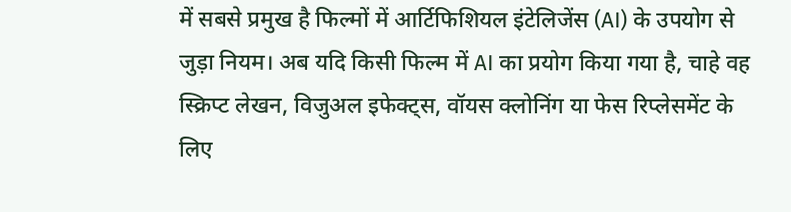में सबसे प्रमुख है फिल्मों में आर्टिफिशियल इंटेलिजेंस (AI) के उपयोग से जुड़ा नियम। अब यदि किसी फिल्म में AI का प्रयोग किया गया है, चाहे वह स्क्रिप्ट लेखन, विजुअल इफेक्ट्स, वॉयस क्लोनिंग या फेस रिप्लेसमेंट के लिए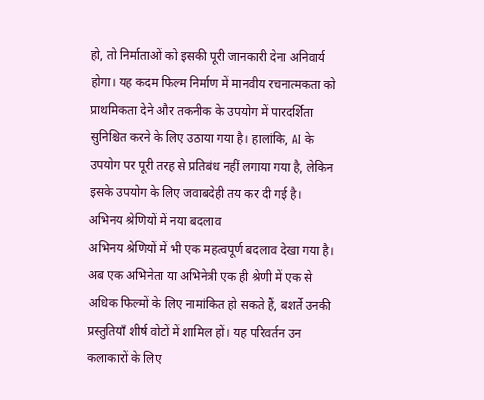हो, तो निर्माताओं को इसकी पूरी जानकारी देना अनिवार्य होगा। यह कदम फिल्म निर्माण में मानवीय रचनात्मकता को प्राथमिकता देने और तकनीक के उपयोग में पारदर्शिता सुनिश्चित करने के लिए उठाया गया है। हालांकि, AI के उपयोग पर पूरी तरह से प्रतिबंध नहीं लगाया गया है, लेकिन इसके उपयोग के लिए जवाबदेही तय कर दी गई है।
अभिनय श्रेणियों में नया बदलाव
अभिनय श्रेणियों में भी एक महत्वपूर्ण बदलाव देखा गया है। अब एक अभिनेता या अभिनेत्री एक ही श्रेणी में एक से अधिक फिल्मों के लिए नामांकित हो सकते हैं, बशर्ते उनकी प्रस्तुतियाँ शीर्ष वोटों में शामिल हों। यह परिवर्तन उन कलाकारों के लिए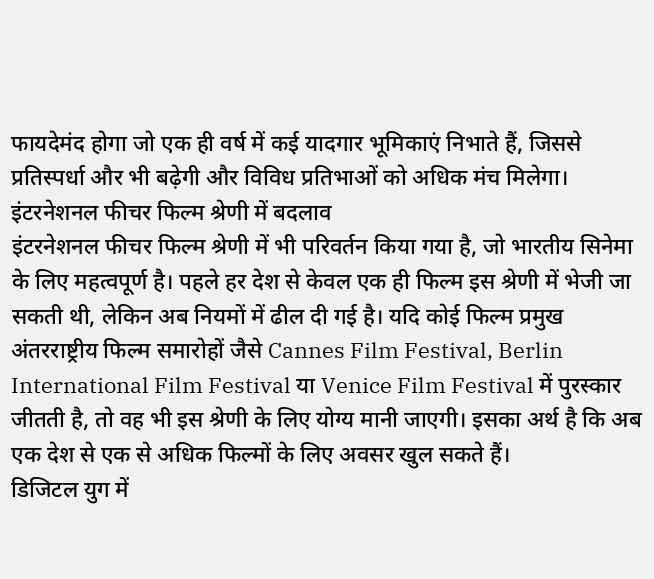फायदेमंद होगा जो एक ही वर्ष में कई यादगार भूमिकाएं निभाते हैं, जिससे प्रतिस्पर्धा और भी बढ़ेगी और विविध प्रतिभाओं को अधिक मंच मिलेगा।
इंटरनेशनल फीचर फिल्म श्रेणी में बदलाव
इंटरनेशनल फीचर फिल्म श्रेणी में भी परिवर्तन किया गया है, जो भारतीय सिनेमा के लिए महत्वपूर्ण है। पहले हर देश से केवल एक ही फिल्म इस श्रेणी में भेजी जा सकती थी, लेकिन अब नियमों में ढील दी गई है। यदि कोई फिल्म प्रमुख अंतरराष्ट्रीय फिल्म समारोहों जैसे Cannes Film Festival, Berlin International Film Festival या Venice Film Festival में पुरस्कार जीतती है, तो वह भी इस श्रेणी के लिए योग्य मानी जाएगी। इसका अर्थ है कि अब एक देश से एक से अधिक फिल्मों के लिए अवसर खुल सकते हैं।
डिजिटल युग में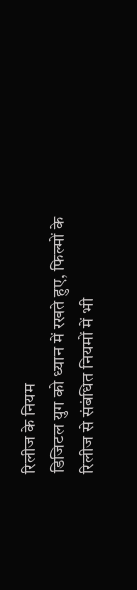रिलीज के नियम
डिजिटल युग को ध्यान में रखते हुए, फिल्मों के रिलीज से संबंधित नियमों में भी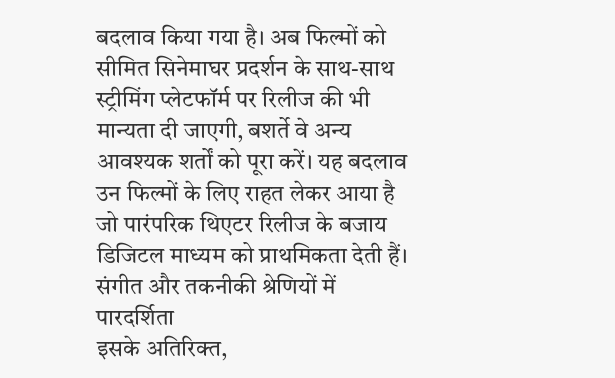बदलाव किया गया है। अब फिल्मों को सीमित सिनेमाघर प्रदर्शन के साथ-साथ स्ट्रीमिंग प्लेटफॉर्म पर रिलीज की भी मान्यता दी जाएगी, बशर्ते वे अन्य आवश्यक शर्तों को पूरा करें। यह बदलाव उन फिल्मों के लिए राहत लेकर आया है जो पारंपरिक थिएटर रिलीज के बजाय डिजिटल माध्यम को प्राथमिकता देती हैं।
संगीत और तकनीकी श्रेणियों में पारदर्शिता
इसके अतिरिक्त,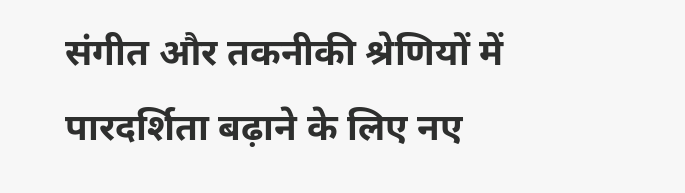संगीत और तकनीकी श्रेणियों में पारदर्शिता बढ़ाने के लिए नए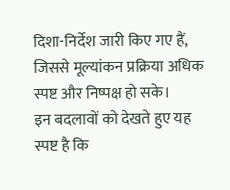दिशा-निर्देश जारी किए गए हैं, जिससे मूल्यांकन प्रक्रिया अधिक स्पष्ट और निष्पक्ष हो सके।
इन बदलावों को देखते हुए यह स्पष्ट है कि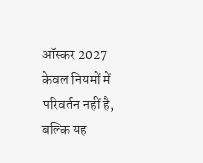ऑस्कर 2027 केवल नियमों में परिवर्तन नहीं है, बल्कि यह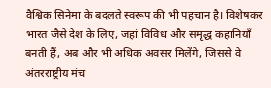वैश्विक सिनेमा के बदलते स्वरूप की भी पहचान है। विशेषकर भारत जैसे देश के लिए, जहां विविध और समृद्ध कहानियाँ बनती हैं, अब और भी अधिक अवसर मिलेंगे, जिससे वे अंतरराष्ट्रीय मंच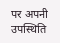पर अपनी उपस्थिति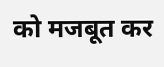को मजबूत कर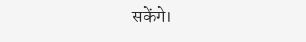सकेंगे।